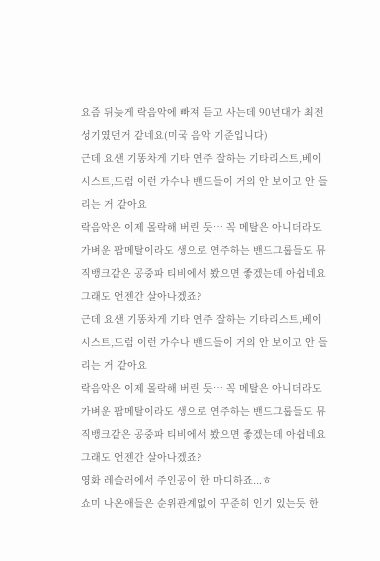요즘 뒤늦게 락음악에 빠져 듣고 사는데 90년대가 최전성기였던거 같네요(미국 음악 기준입니다)
근데 요샌 기똥차게 기타 연주 잘하는 기타리스트,베이시스트,드럼 이런 가수나 밴드들이 거의 안 보이고 안 들리는 거 같아요
락음악은 이제 몰락해 버린 듯… 꼭 메탈은 아니더라도 가벼운 팝메탈이라도 생으로 연주하는 밴드그룹들도 뮤직뱅크같은 공중파 티비에서 봤으면 좋겠는데 아쉽네요 그래도 언젠간 살아나겠죠?
근데 요샌 기똥차게 기타 연주 잘하는 기타리스트,베이시스트,드럼 이런 가수나 밴드들이 거의 안 보이고 안 들리는 거 같아요
락음악은 이제 몰락해 버린 듯… 꼭 메탈은 아니더라도 가벼운 팝메탈이라도 생으로 연주하는 밴드그룹들도 뮤직뱅크같은 공중파 티비에서 봤으면 좋겠는데 아쉽네요 그래도 언젠간 살아나겠죠?
영화 레슬러에서 주인공이 한 마디하죠...ㅎ
쇼미 나온애들은 순위관계없이 꾸준히 인기 있는듯 한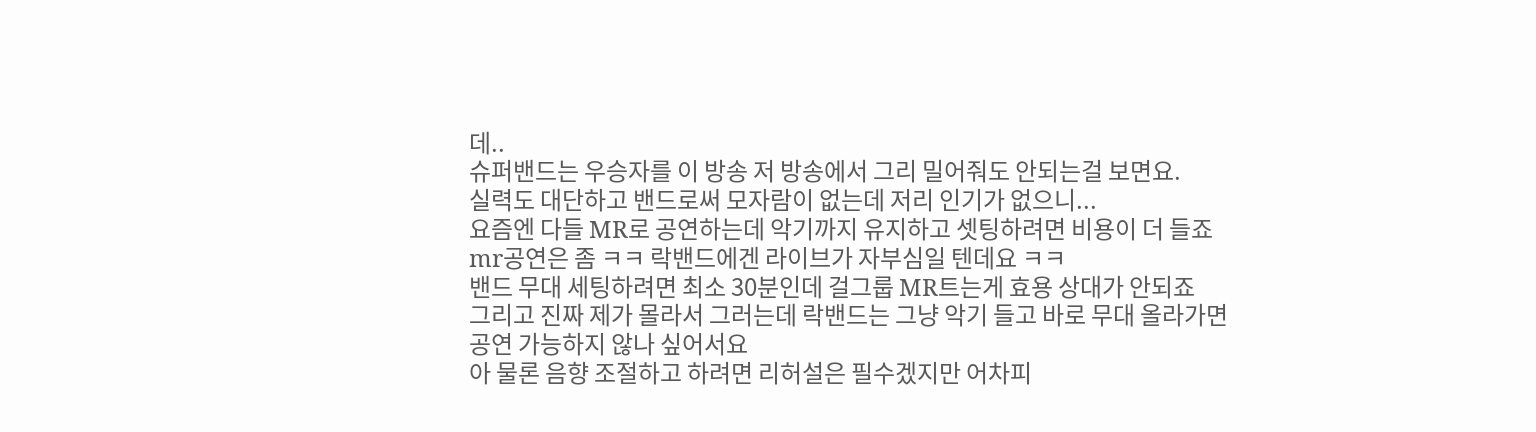데..
슈퍼밴드는 우승자를 이 방송 저 방송에서 그리 밀어줘도 안되는걸 보면요.
실력도 대단하고 밴드로써 모자람이 없는데 저리 인기가 없으니...
요즘엔 다들 MR로 공연하는데 악기까지 유지하고 셋팅하려면 비용이 더 들죠
mr공연은 좀 ㅋㅋ 락밴드에겐 라이브가 자부심일 텐데요 ㅋㅋ
밴드 무대 세팅하려면 최소 30분인데 걸그룹 MR트는게 효용 상대가 안되죠
그리고 진짜 제가 몰라서 그러는데 락밴드는 그냥 악기 들고 바로 무대 올라가면 공연 가능하지 않나 싶어서요
아 물론 음향 조절하고 하려면 리허설은 필수겠지만 어차피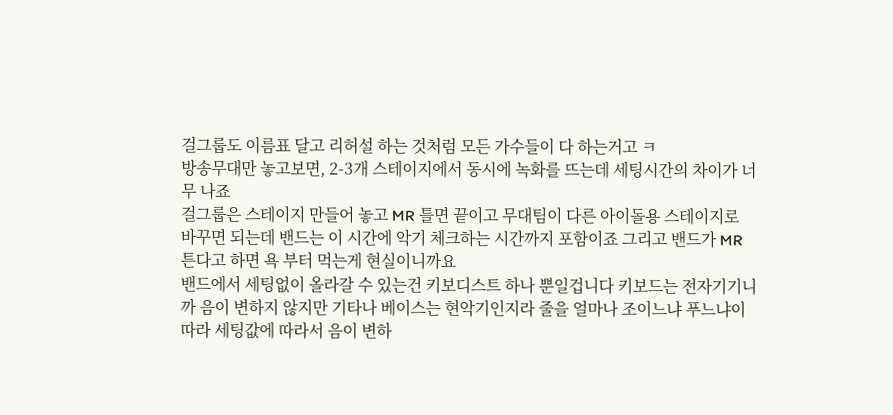걸그룹도 이름표 달고 리허설 하는 것처럼 모든 가수들이 다 하는거고 ㅋ
방송무대만 놓고보면, 2-3개 스테이지에서 동시에 녹화를 뜨는데 세팅시간의 차이가 너무 나죠
걸그룹은 스테이지 만들어 놓고 MR 틀면 끝이고 무대팀이 다른 아이돌용 스테이지로 바꾸면 되는데 밴드는 이 시간에 악기 체크하는 시간까지 포함이죠 그리고 밴드가 MR 튼다고 하면 욕 부터 먹는게 현실이니까요
밴드에서 세팅없이 올라갈 수 있는건 키보디스트 하나 뿐일겁니다 키보드는 전자기기니까 음이 변하지 않지만 기타나 베이스는 현악기인지라 줄을 얼마나 조이느냐 푸느냐이 따라 세팅값에 따라서 음이 변하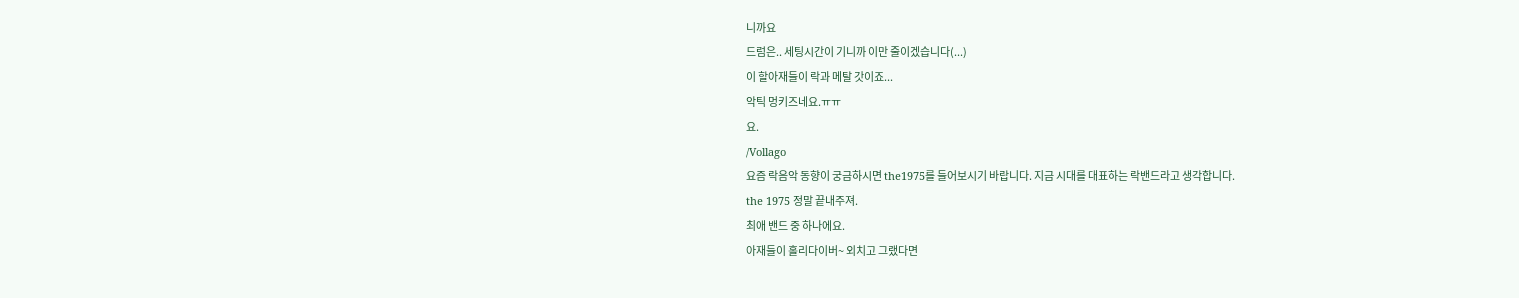니까요
드럼은.. 세팅시간이 기니까 이만 줄이겠습니다(...)
이 할아재들이 락과 메탈 갓이죠...
악틱 멍키즈네요.ㅠㅠ
요.
/Vollago
요즘 락음악 동향이 궁금하시면 the1975를 들어보시기 바랍니다. 지금 시대를 대표하는 락밴드라고 생각합니다.
the 1975 정말 끝내주져.
최애 밴드 중 하나에요.
아재들이 홀리다이버~ 외치고 그랬다면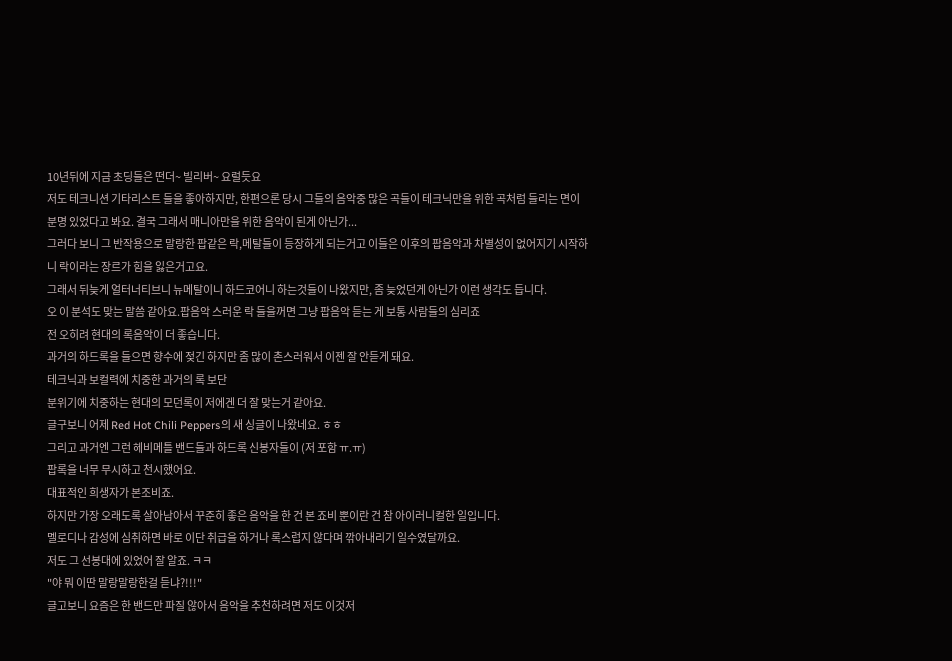10년뒤에 지금 초딩들은 떤더~ 빌리버~ 요럴듯요
저도 테크니션 기타리스트 들을 좋아하지만, 한편으론 당시 그들의 음악중 많은 곡들이 테크닉만을 위한 곡처럼 들리는 면이 분명 있었다고 봐요. 결국 그래서 매니아만을 위한 음악이 된게 아닌가...
그러다 보니 그 반작용으로 말랑한 팝같은 락,메탈들이 등장하게 되는거고 이들은 이후의 팝음악과 차별성이 없어지기 시작하니 락이라는 장르가 힘을 잃은거고요.
그래서 뒤늦게 얼터너티브니 뉴메탈이니 하드코어니 하는것들이 나왔지만, 좀 늦었던게 아닌가 이런 생각도 듭니다.
오 이 분석도 맞는 말씀 같아요.팝음악 스러운 락 들을꺼면 그냥 팝음악 듣는 게 보통 사람들의 심리죠
전 오히려 현대의 록음악이 더 좋습니다.
과거의 하드록을 들으면 향수에 젖긴 하지만 좀 많이 촌스러워서 이젠 잘 안듣게 돼요.
테크닉과 보컬력에 치중한 과거의 록 보단
분위기에 치중하는 현대의 모던록이 저에겐 더 잘 맞는거 같아요.
글구보니 어제 Red Hot Chili Peppers의 새 싱글이 나왔네요. ㅎㅎ
그리고 과거엔 그런 헤비메틀 밴드들과 하드록 신봉자들이 (저 포함 ㅠ.ㅠ)
팝록을 너무 무시하고 천시했어요.
대표적인 희생자가 본조비죠.
하지만 가장 오래도록 살아남아서 꾸준히 좋은 음악을 한 건 본 죠비 뿐이란 건 참 아이러니컬한 일입니다.
멜로디나 감성에 심취하면 바로 이단 취급을 하거나 록스럽지 않다며 깎아내리기 일수였달까요.
저도 그 선봉대에 있었어 잘 알죠. ㅋㅋ
"야 뭐 이딴 말랑말랑한걸 듣냐?!!!"
글고보니 요즘은 한 밴드만 파질 않아서 음악을 추천하려면 저도 이것저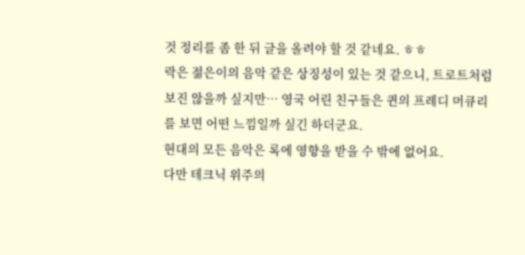것 정리를 좀 한 뒤 글을 올려야 할 것 같네요. ㅎㅎ
락은 젊은이의 음악 같은 상징성이 있는 것 같으니, 트로트처럼 보진 않을까 싶지만… 영국 어린 친구들은 퀸의 프레디 머큐리를 보면 어떤 느낌일까 싶긴 하더군요.
현대의 모든 음악은 록에 영향을 받을 수 밖에 없어요.
다만 테크닉 위주의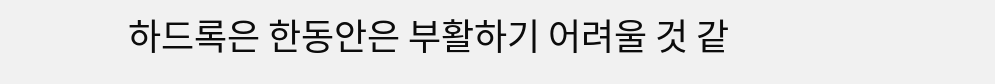하드록은 한동안은 부활하기 어려울 것 같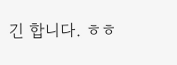긴 합니다. ㅎㅎ